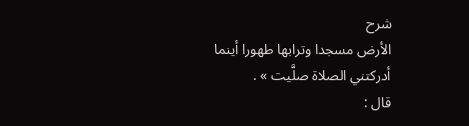شرح
الأرض مسجدا وترابها طهورا أينما أدركتني الصلاة صلَّيت » .
قال :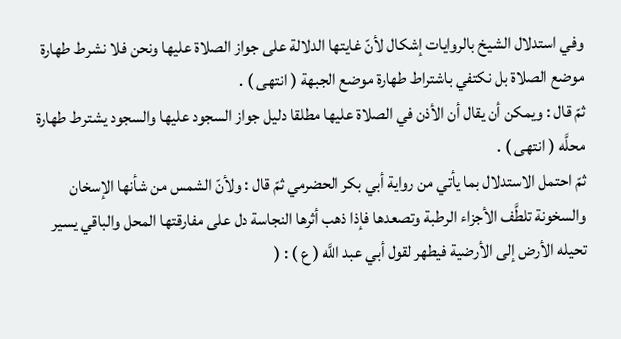وفي استدلال الشيخ بالروايات إشكال لأنّ غايتها الدلالة على جواز الصلاة عليها ونحن فلا نشرط طهارة موضع الصلاة بل نكتفي باشتراط طهارة موضع الجبهة ( انتهى ) .
ثمّ قال : ويمكن أن يقال أن الأذن في الصلاة عليها مطلقا دليل جواز السجود عليها والسجود يشترط طهارة محلَّه ( انتهى ) .
ثمّ احتمل الاستدلال بما يأتي من رواية أبي بكر الحضرمي ثمّ قال : ولأنّ الشمس من شأنها الإسخان والسخونة تلطَّف الأجزاء الرطبة وتصعدها فإذا ذهب أثرها النجاسة دل على مفارقتها المحل والباقي يسير تحيله الأرض إلى الأرضية فيطهر لقول أبي عبد اللَّه ( ع ) : (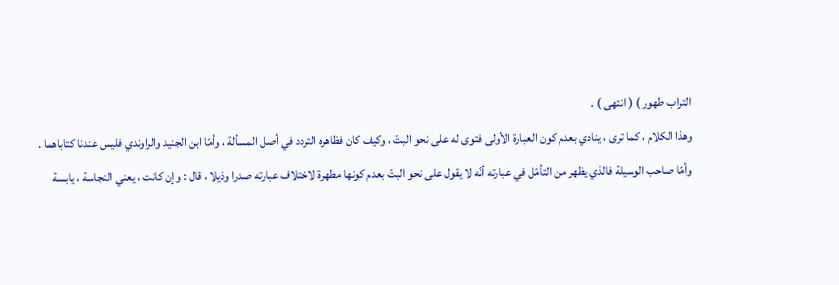التراب طهور ) ( انتهى ) .
وهذا الكلام ، كما ترى ، ينادي بعدم كون العبارة الأولى فتوى له على نحو البتّ ، وكيف كان فظاهره التردد في أصل المسألة ، وأمّا ابن الجنيد والراوندي فليس عندنا كتاباهما .
وأمّا صاحب الوسيلة فالذي يظهر من التأمّل في عبارته أنّه لا يقول على نحو البتّ بعدم كونها مطهرة لاختلاف عبارته صدرا وذيلا ، قال : وإن كانت ، يعني النجاسة ، يابسة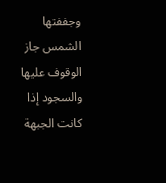وجففتها الشمس جاز الوقوف عليها والسجود إذا كانت الجبهة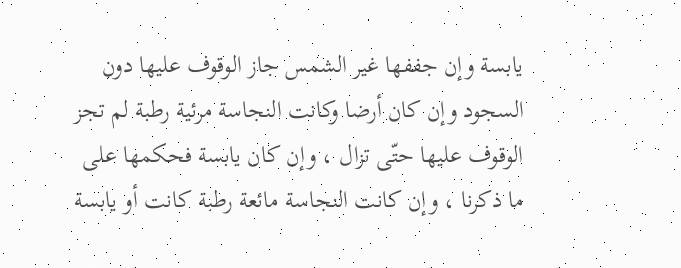يابسة وإن جففها غير الشمس جاز الوقوف عليها دون السجود وإن كان أرضا وكانت النجاسة مرئية رطبة لم تجز الوقوف عليها حتّى تزال ، وإن كان يابسة فحكمها على ما ذكرنا ، وإن كانت النجاسة مائعة رطبة كانت أو يابسة